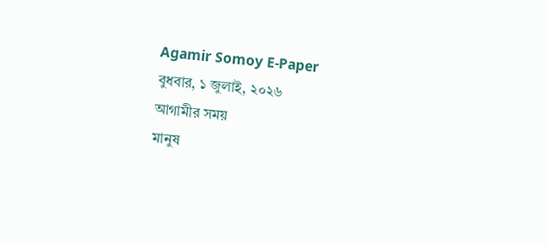Agamir Somoy E-Paper
বুধবার, ১ জুলাই, ২০২৬
আগামীর সময়
মানুষ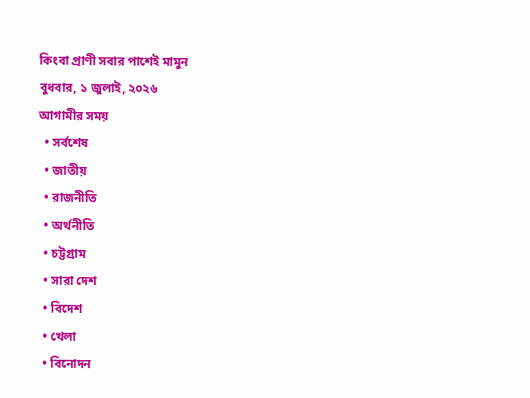কিংবা প্রাণী সবার পাশেই মামুন
বুধবার, ১ জুলাই, ২০২৬
আগামীর সময়
  • সর্বশেষ
  • জাতীয়
  • রাজনীতি
  • অর্থনীতি
  • চট্টগ্রাম
  • সারা দেশ
  • বিদেশ
  • খেলা
  • বিনোদন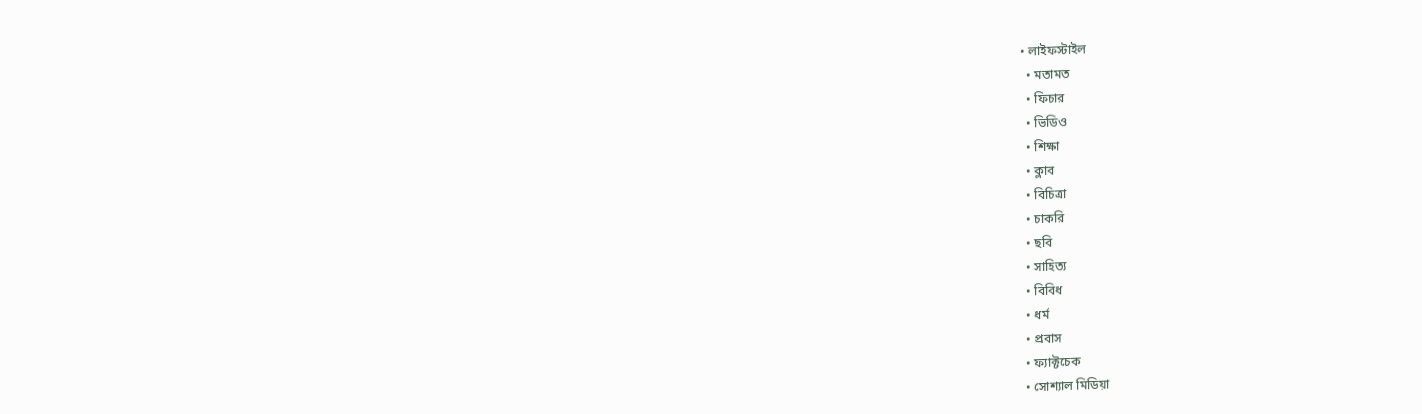• লাইফস্টাইল
  • মতামত
  • ফিচার
  • ভিডিও
  • শিক্ষা
  • ক্লাব
  • বিচিত্রা
  • চাকরি
  • ছবি
  • সাহিত্য
  • বিবিধ
  • ধর্ম
  • প্রবাস
  • ফ্যাক্টচেক
  • সোশ্যাল মিডিয়া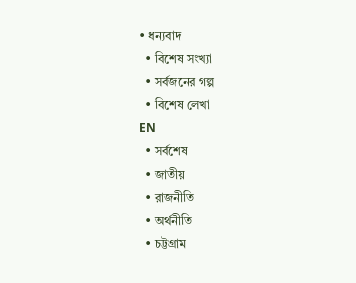• ধন্যবাদ
  • বিশেষ সংখ্যা
  • সর্বজনের গল্প
  • বিশেষ লেখা
EN
  • সর্বশেষ
  • জাতীয়
  • রাজনীতি
  • অর্থনীতি
  • চট্টগ্রাম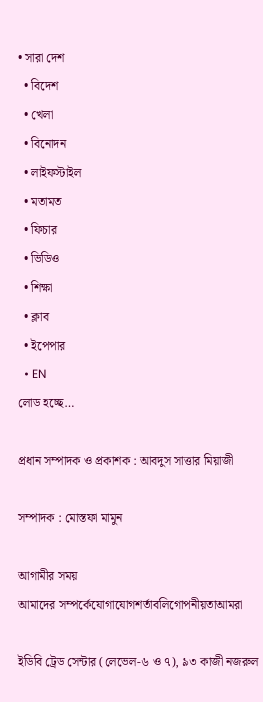• সারা দেশ
  • বিদেশ
  • খেলা
  • বিনোদন
  • লাইফস্টাইল
  • মতামত
  • ফিচার
  • ভিডিও
  • শিক্ষা
  • ক্লাব
  • ইপেপার
  • EN
লোড হচ্ছে…

প্রধান সম্পাদক ও প্রকাশক : আবদুস সাত্তার মিয়াজী

সম্পাদক : মোস্তফা মামুন

আগামীর সময়
আমাদের সম্পর্কেযোগাযোগশর্তাবলিগোপনীয়তাআমরা

ইডিবি ট্রেড সেন্টার (লেভেল-৬ ও ৭), ৯৩ কাজী নজরুল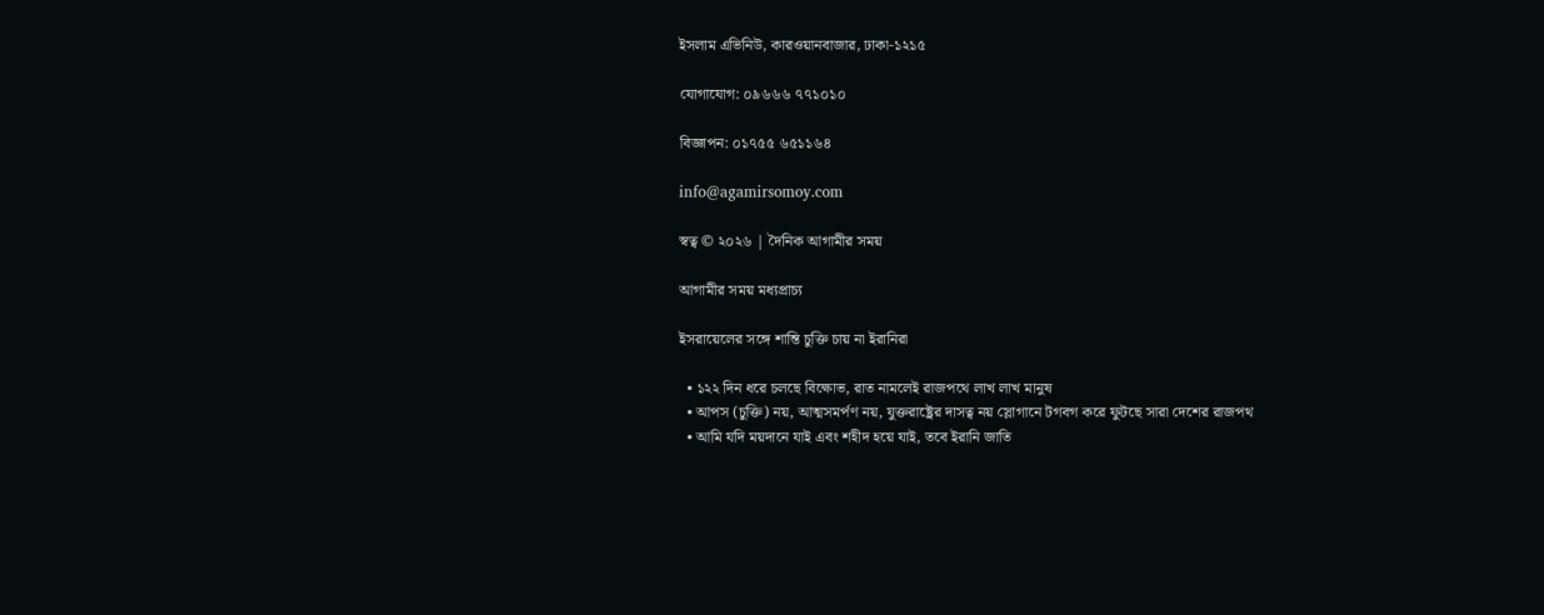ইসলাম এভিনিউ, কারওয়ানবাজার, ঢাকা-১২১৫

যোগাযোগ: ০৯৬৬৬ ৭৭১০১০

বিজ্ঞাপন: ০১৭৫৫ ৬৫১১৬৪

info@agamirsomoy.com

স্বত্ব © ২০২৬ | দৈনিক আগামীর সময়

আগামীর সময় মধ্যপ্রাচ্য

ইসরায়েলের সঙ্গে শান্তি চুক্তি চায় না ইরানিরা

  • ১২২ দিন ধরে চলছে বিক্ষোভ, রাত নামলেই রাজপথে লাখ লাখ মানুষ
  • আপস (চুক্তি) নয়, আত্মসমর্পণ নয়, যুক্তরাষ্ট্রের দাসত্ব নয় স্লোগানে টগবগ করে ফুটছে সারা দেশের রাজপথ
  • আমি যদি ময়দানে যাই এবং শহীদ হয়ে যাই, তবে ইরানি জাতি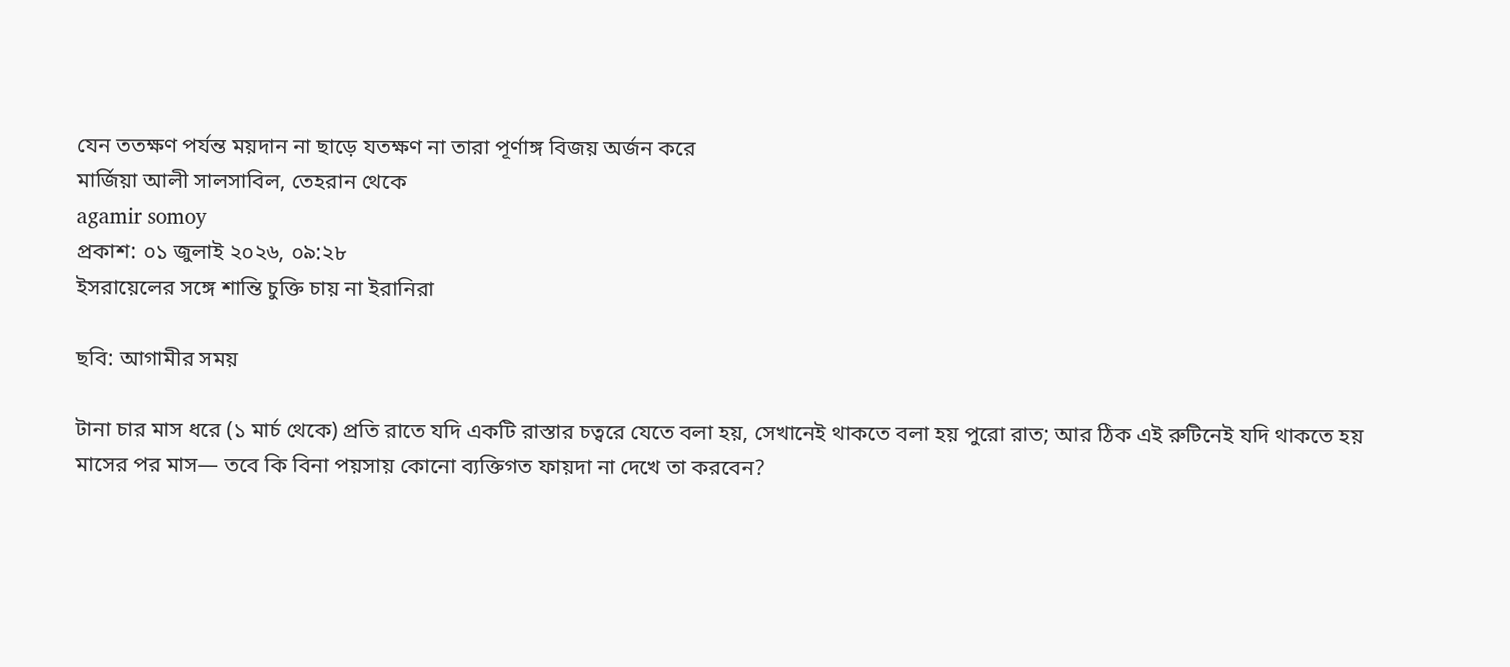যেন ততক্ষণ পর্যন্ত ময়দান না ছাড়ে যতক্ষণ না তারা পূর্ণাঙ্গ বিজয় অর্জন করে
মার্জিয়া আলী সালসাবিল, তেহরান থেকে
agamir somoy
প্রকাশ: ০১ জুলাই ২০২৬, ০৯:২৮
ইসরায়েলের সঙ্গে শান্তি চুক্তি চায় না ইরানিরা

ছবি: আগামীর সময়

টানা চার মাস ধরে (১ মার্চ থেকে) প্রতি রাতে যদি একটি রাস্তার চত্বরে যেতে বলা হয়, সেখানেই থাকতে বলা হয় পুরো রাত; আর ঠিক এই রুটিনেই যদি থাকতে হয় মাসের পর মাস— তবে কি বিনা পয়সায় কোনো ব্যক্তিগত ফায়দা না দেখে তা করবেন?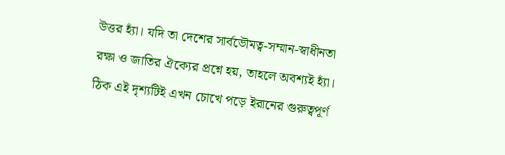উত্তর হ্যাঁ। যদি তা দেশের সার্বভৌমত্ব-সম্মান-স্বাধীনতা রক্ষা ও জাতির ঐক্যের প্রশ্নে হয়, তাহলে অবশ্যই হ্যাঁ। ঠিক এই দৃশ্যটিই এখন চোখে পড়ে ইরানের গুরুত্বপূর্ণ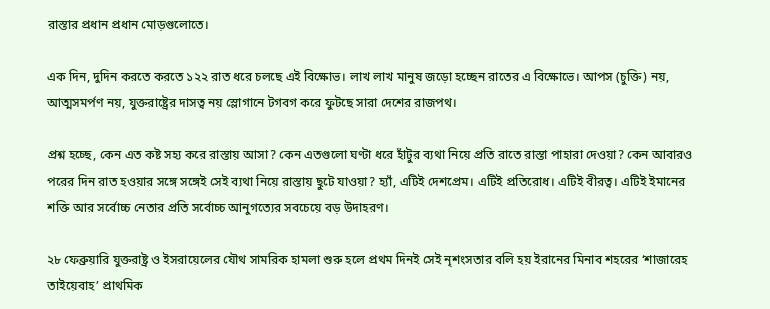রাস্তার প্রধান প্রধান মোড়গুলোতে।

এক দিন, দুদিন করতে করতে ১২২ রাত ধরে চলছে এই বিক্ষোভ। লাখ লাখ মানুষ জড়ো হচ্ছেন রাতের এ বিক্ষোভে। আপস (চুক্তি) নয়, আত্মসমর্পণ নয়, যুক্তরাষ্ট্রের দাসত্ব নয় স্লোগানে টগবগ করে ফুটছে সারা দেশের রাজপথ।

প্রশ্ন হচ্ছে, কেন এত কষ্ট সহ্য করে রাস্তায় আসা? কেন এতগুলো ঘণ্টা ধরে হাঁটুর ব্যথা নিয়ে প্রতি রাতে রাস্তা পাহারা দেওয়া? কেন আবারও পরের দিন রাত হওয়ার সঙ্গে সঙ্গেই সেই ব্যথা নিয়ে রাস্তায় ছুটে যাওয়া? হ্যাঁ, এটিই দেশপ্রেম। এটিই প্রতিরোধ। এটিই বীরত্ব। এটিই ইমানের শক্তি আর সর্বোচ্চ নেতার প্রতি সর্বোচ্চ আনুগত্যের সবচেয়ে বড় উদাহরণ।

২৮ ফেব্রুয়ারি যুক্তরাষ্ট্র ও ইসরায়েলের যৌথ সামরিক হামলা শুরু হলে প্রথম দিনই সেই নৃশংসতার বলি হয় ইরানের মিনাব শহরের ‘শাজারেহ তাইয়েবাহ’ প্রাথমিক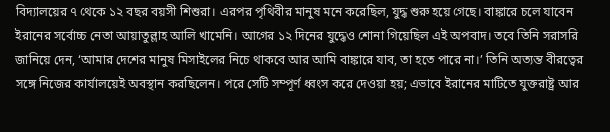বিদ্যালয়ের ৭ থেকে ১২ বছর বয়সী শিশুরা। এরপর পৃথিবীর মানুষ মনে করেছিল, যুদ্ধ শুরু হয়ে গেছে। বাঙ্কারে চলে যাবেন ইরানের সর্বোচ্চ নেতা আয়াতুল্লাহ আলি খামেনি। আগের ১২ দিনের যুদ্ধেও শোনা গিয়েছিল এই অপবাদ। তবে তিনি সরাসরি জানিয়ে দেন, ‘আমার দেশের মানুষ মিসাইলের নিচে থাকবে আর আমি বাঙ্কারে যাব, তা হতে পারে না।’ তিনি অত্যন্ত বীরত্বের সঙ্গে নিজের কার্যালয়েই অবস্থান করছিলেন। পরে সেটি সম্পূর্ণ ধ্বংস করে দেওয়া হয়; এভাবে ইরানের মাটিতে যুক্তরাষ্ট্র আর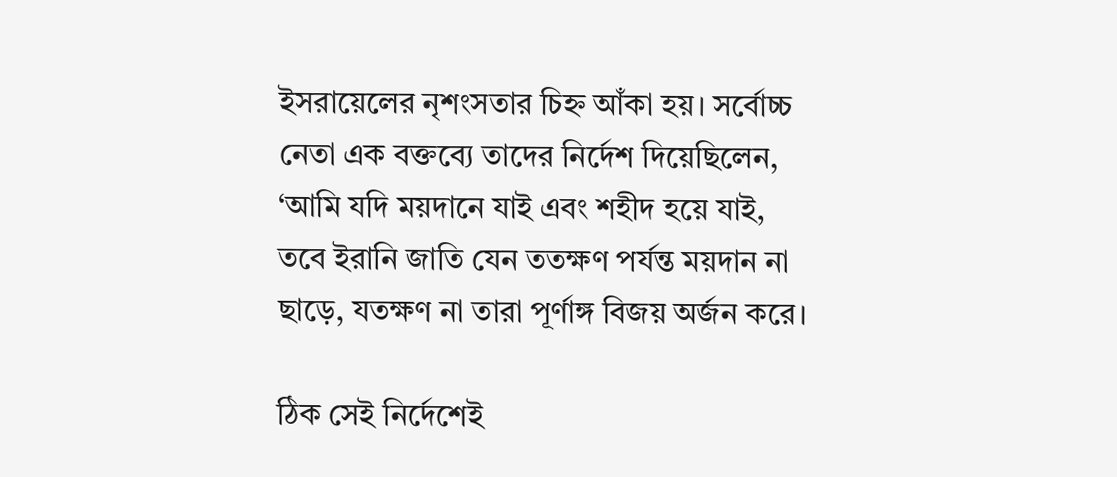ইসরায়েলের নৃশংসতার চিহ্ন আঁকা হয়। সর্বোচ্চ নেতা এক বক্তব্যে তাদের নির্দেশ দিয়েছিলেন, ‘আমি যদি ময়দানে যাই এবং শহীদ হয়ে যাই, তবে ইরানি জাতি যেন ততক্ষণ পর্যন্ত ময়দান না ছাড়ে, যতক্ষণ না তারা পূর্ণাঙ্গ বিজয় অর্জন করে।

ঠিক সেই নির্দেশেই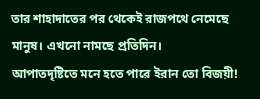তার শাহাদাতের পর থেকেই রাজপথে নেমেছে মানুষ। এখনো নামছে প্রতিদিন।
আপাতদৃষ্টিতে মনে হতে পারে ইরান তো বিজয়ী!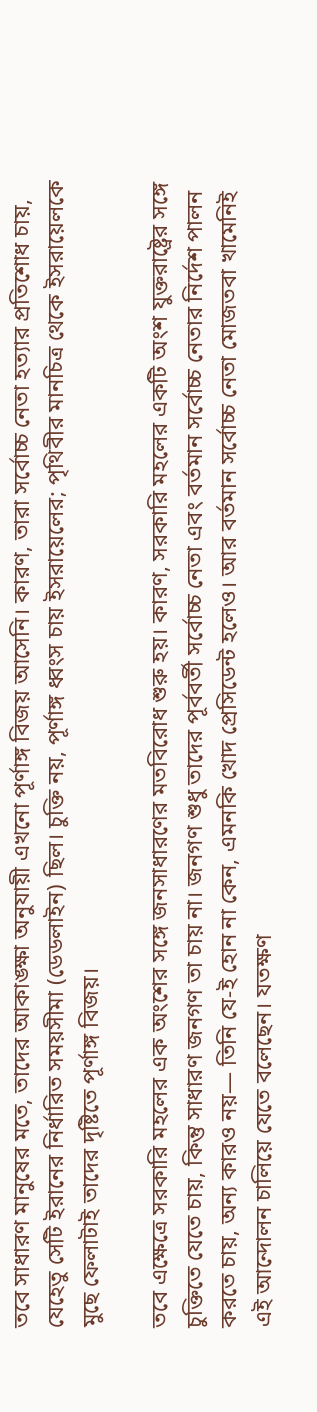তবে সাধারণ মানুষের মতে, তাদের আকাঙ্ক্ষা অনুযায়ী এখনো পূর্ণাঙ্গ বিজয় আসেনি। কারণ, তারা সর্বোচ্চ নেতা হত্যার প্রতিশোধ চায়, যেহেতু সেটি ইরানের নির্ধারিত সময়সীমা (ডেডলাইন) ছিল। চুক্তি নয়, পূর্ণাঙ্গ ধ্বংস চায় ইসরায়েলের; পৃথিবীর মানচিত্র থেকে ইসরায়েলকে মুছে ফেলাটাই তাদের দৃষ্টিতে পূর্ণাঙ্গ বিজয়।

তবে এক্ষেত্রে সরকারি মহলের এক অংশের সঙ্গে জনসাধারণের মতবিরোধ শুরু হয়। কারণ, সরকারি মহলের একটি অংশ যুক্তরাষ্ট্রের সঙ্গে চুক্তিতে যেতে চায়, কিন্তু সাধারণ জনগণ তা চায় না। জনগণ শুধু তাদের পূর্ববর্তী সর্বোচ্চ নেতা এবং বর্তমান সর্বোচ্চ নেতার নির্দেশ পালন করতে চায়, অন্য কারও নয়— তিনি যে-ই হোন না কেন, এমনকি খোদ প্রেসিডেন্ট হলেও। আর বর্তমান সর্বোচ্চ নেতা মোজতবা খামেনিই এই আন্দোলন চালিয়ে যেতে বলেছেন। যতক্ষণ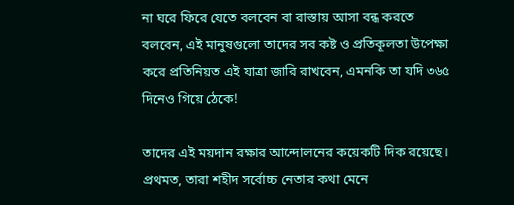না ঘরে ফিরে যেতে বলবেন বা রাস্তায় আসা বন্ধ করতে বলবেন, এই মানুষগুলো তাদের সব কষ্ট ও প্রতিকূলতা উপেক্ষা করে প্রতিনিয়ত এই যাত্রা জারি রাখবেন, এমনকি তা যদি ৩৬৫ দিনেও গিয়ে ঠেকে!

তাদের এই ময়দান রক্ষার আন্দোলনের কয়েকটি দিক রয়েছে। প্রথমত, তারা শহীদ সর্বোচ্চ নেতার কথা মেনে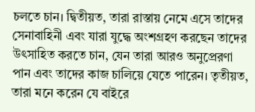চলতে চান। দ্বিতীয়ত, তারা রাস্তায় নেমে এসে তাদের সেনাবাহিনী এবং যারা যুদ্ধে অংশগ্রহণ করছেন তাদের উৎসাহিত করতে চান, যেন তারা আরও অনুপ্রেরণা পান এবং তাদের কাজ চালিয়ে যেতে পারেন। তৃতীয়ত, তারা মনে করেন যে বাইরে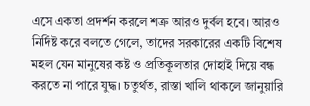এসে একতা প্রদর্শন করলে শত্রু আরও দুর্বল হবে। আরও নির্দিষ্ট করে বলতে গেলে, তাদের সরকারের একটি বিশেষ মহল যেন মানুষের কষ্ট ও প্রতিকূলতার দোহাই দিয়ে বন্ধ করতে না পারে যুদ্ধ। চতুর্থত, রাস্তা খালি থাকলে জানুয়ারি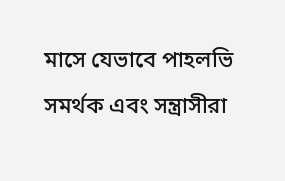মাসে যেভাবে পাহলভি সমর্থক এবং সন্ত্রাসীরা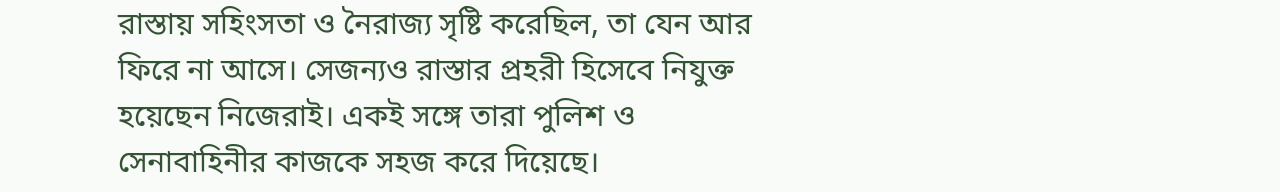রাস্তায় সহিংসতা ও নৈরাজ্য সৃষ্টি করেছিল, তা যেন আর ফিরে না আসে। সেজন্যও রাস্তার প্রহরী হিসেবে নিযুক্ত হয়েছেন নিজেরাই। একই সঙ্গে তারা পুলিশ ও সেনাবাহিনীর কাজকে সহজ করে দিয়েছে।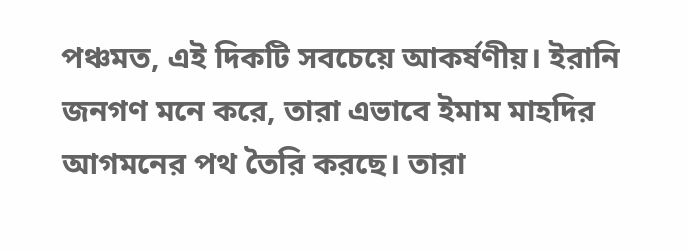পঞ্চমত, এই দিকটি সবচেয়ে আকর্ষণীয়। ইরানি জনগণ মনে করে, তারা এভাবে ইমাম মাহদির আগমনের পথ তৈরি করছে। তারা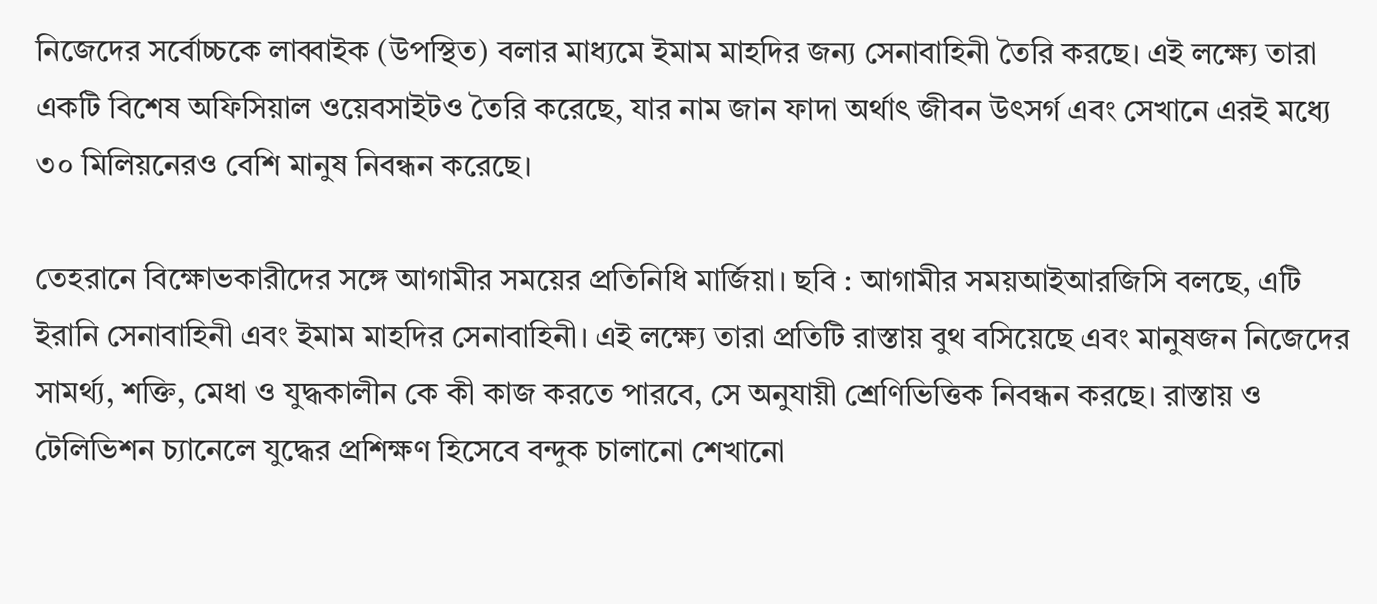নিজেদের সর্বোচ্চকে লাব্বাইক (উপস্থিত) বলার মাধ্যমে ইমাম মাহদির জন্য সেনাবাহিনী তৈরি করছে। এই লক্ষ্যে তারা একটি বিশেষ অফিসিয়াল ওয়েবসাইটও তৈরি করেছে, যার নাম জান ফাদা অর্থাৎ জীবন উৎসর্গ এবং সেখানে এরই মধ্যে ৩০ মিলিয়নেরও বেশি মানুষ নিবন্ধন করেছে।

তেহরানে বিক্ষোভকারীদের সঙ্গে আগামীর সময়ের প্রতিনিধি মার্জিয়া। ছবি : আগামীর সময়আইআরজিসি বলছে, এটি ইরানি সেনাবাহিনী এবং ইমাম মাহদির সেনাবাহিনী। এই লক্ষ্যে তারা প্রতিটি রাস্তায় বুথ বসিয়েছে এবং মানুষজন নিজেদের সামর্থ্য, শক্তি, মেধা ও যুদ্ধকালীন কে কী কাজ করতে পারবে, সে অনুযায়ী শ্রেণিভিত্তিক নিবন্ধন করছে। রাস্তায় ও টেলিভিশন চ্যানেলে যুদ্ধের প্রশিক্ষণ হিসেবে বন্দুক চালানো শেখানো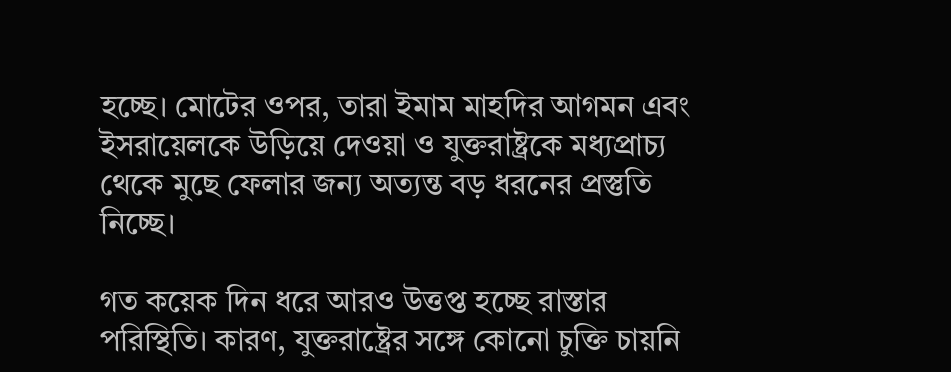হচ্ছে। মোটের ওপর, তারা ইমাম মাহদির আগমন এবং ইসরায়েলকে উড়িয়ে দেওয়া ও যুক্তরাষ্ট্রকে মধ্যপ্রাচ্য থেকে মুছে ফেলার জন্য অত্যন্ত বড় ধরনের প্রস্তুতি নিচ্ছে।

গত কয়েক দিন ধরে আরও উত্তপ্ত হচ্ছে রাস্তার পরিস্থিতি। কারণ, যুক্তরাষ্ট্রের সঙ্গে কোনো চুক্তি চায়নি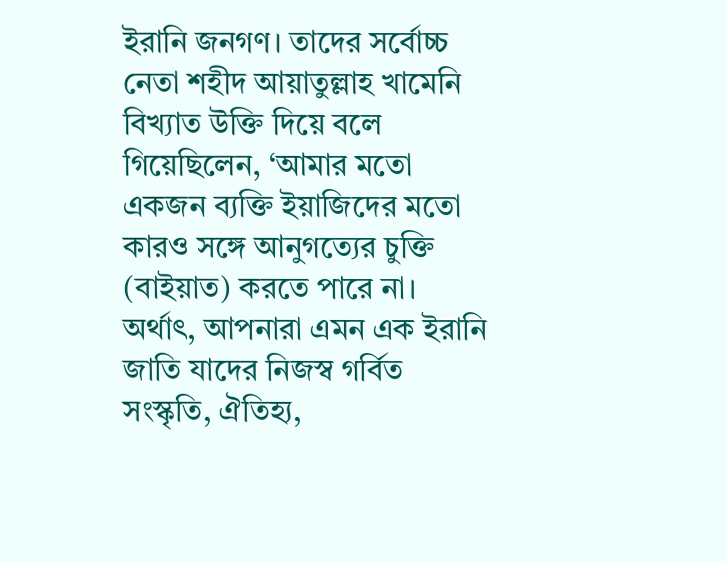ইরানি জনগণ। তাদের সর্বোচ্চ নেতা শহীদ আয়াতুল্লাহ খামেনি বিখ্যাত উক্তি দিয়ে বলে গিয়েছিলেন, ‘আমার মতো একজন ব্যক্তি ইয়াজিদের মতো কারও সঙ্গে আনুগত্যের চুক্তি (বাইয়াত) করতে পারে না। অর্থাৎ, আপনারা এমন এক ইরানি জাতি যাদের নিজস্ব গর্বিত সংস্কৃতি, ঐতিহ্য,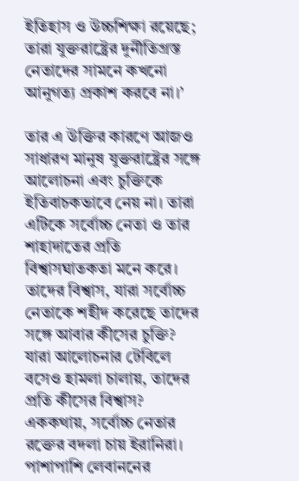ইতিহাস ও উচ্চশিক্ষা রয়েছে; তারা যুক্তরাষ্ট্রের দুর্নীতিগ্রস্ত নেতাদের সামনে কখনো আনুগত্য প্রকাশ করবে না।’

তার এ উক্তির কারণে আজও সাধারণ মানুষ যুক্তরাষ্ট্রের সঙ্গে আলোচনা এবং চুক্তিকে ইতিবাচকভাবে নেয় না। তারা এটিকে সর্বোচ্চ নেতা ও তার শাহাদাতের প্রতি বিশ্বাসঘাতকতা মনে করে। তাদের বিশ্বাস, যারা সর্বোচ্চ নেতাকে শহীদ করেছে তাদের সঙ্গে আবার কীসের চুক্তি? যারা আলোচনার টেবিলে বসেও হামলা চালায়, তাদের প্রতি কীসের বিশ্বাস? এককথায়, সর্বোচ্চ নেতার রক্তের বদলা চায় ইরানিরা। পাশাপাশি লেবাননের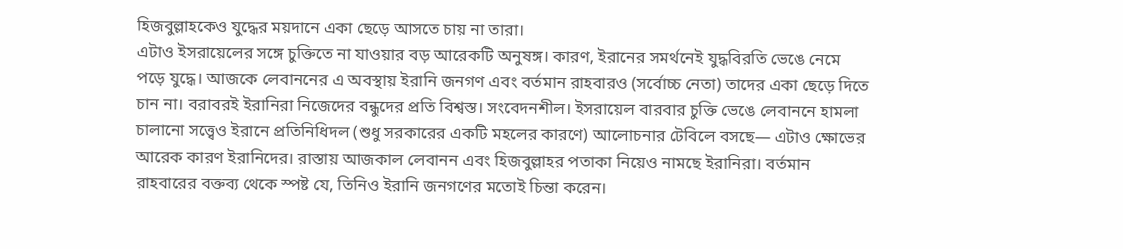হিজবুল্লাহকেও যুদ্ধের ময়দানে একা ছেড়ে আসতে চায় না তারা।
এটাও ইসরায়েলের সঙ্গে চুক্তিতে না যাওয়ার বড় আরেকটি অনুষঙ্গ। কারণ, ইরানের সমর্থনেই যুদ্ধবিরতি ভেঙে নেমে পড়ে যুদ্ধে। আজকে লেবাননের এ অবস্থায় ইরানি জনগণ এবং বর্তমান রাহবারও (সর্বোচ্চ নেতা) তাদের একা ছেড়ে দিতে চান না। বরাবরই ইরানিরা নিজেদের বন্ধুদের প্রতি বিশ্বস্ত। সংবেদনশীল। ইসরায়েল বারবার চুক্তি ভেঙে লেবাননে হামলা চালানো সত্ত্বেও ইরানে প্রতিনিধিদল (শুধু সরকারের একটি মহলের কারণে) আলোচনার টেবিলে বসছে— এটাও ক্ষোভের আরেক কারণ ইরানিদের। রাস্তায় আজকাল লেবানন এবং হিজবুল্লাহর পতাকা নিয়েও নামছে ইরানিরা। বর্তমান রাহবারের বক্তব্য থেকে স্পষ্ট যে, তিনিও ইরানি জনগণের মতোই চিন্তা করেন।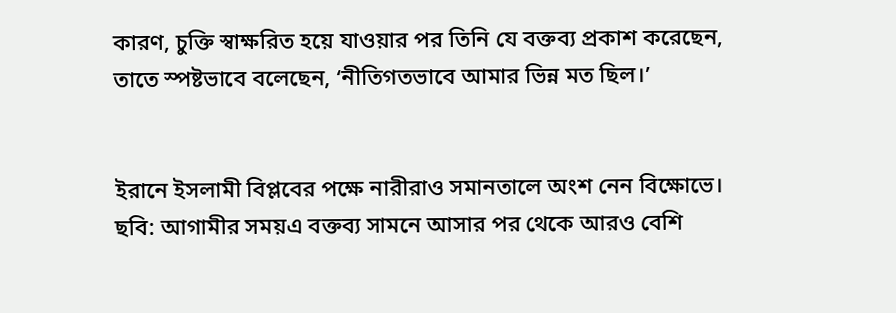কারণ, চুক্তি স্বাক্ষরিত হয়ে যাওয়ার পর তিনি যে বক্তব্য প্রকাশ করেছেন, তাতে স্পষ্টভাবে বলেছেন, ‘নীতিগতভাবে আমার ভিন্ন মত ছিল।’


ইরানে ইসলামী বিপ্লবের পক্ষে নারীরাও সমানতালে অংশ নেন বিক্ষোভে। ছবি: আগামীর সময়এ বক্তব্য সামনে আসার পর থেকে আরও বেশি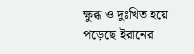ক্ষুব্ধ ও দুঃখিত হয়ে পড়েছে ইরানের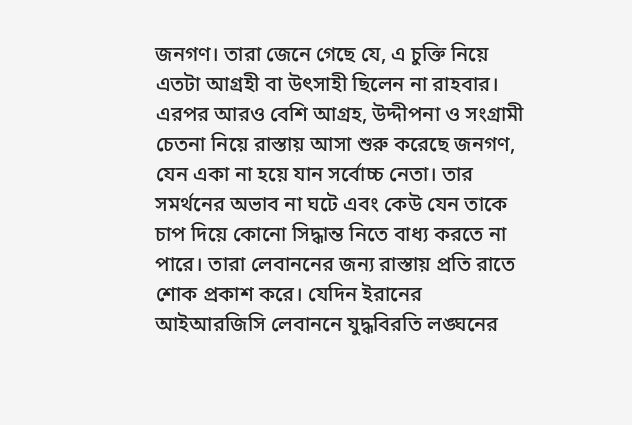জনগণ। তারা জেনে গেছে যে, এ চুক্তি নিয়ে এতটা আগ্রহী বা উৎসাহী ছিলেন না রাহবার। এরপর আরও বেশি আগ্রহ, উদ্দীপনা ও সংগ্রামী চেতনা নিয়ে রাস্তায় আসা শুরু করেছে জনগণ, যেন একা না হয়ে যান সর্বোচ্চ নেতা। তার সমর্থনের অভাব না ঘটে এবং কেউ যেন তাকে চাপ দিয়ে কোনো সিদ্ধান্ত নিতে বাধ্য করতে না পারে। তারা লেবাননের জন্য রাস্তায় প্রতি রাতে শোক প্রকাশ করে। যেদিন ইরানের আইআরজিসি লেবাননে যুদ্ধবিরতি লঙ্ঘনের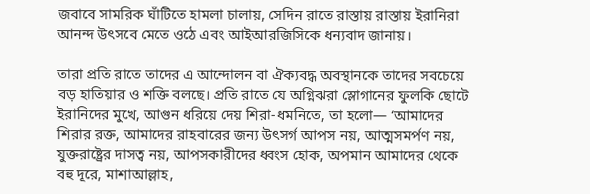জবাবে সামরিক ঘাঁটিতে হামলা চালায়, সেদিন রাতে রাস্তায় রাস্তায় ইরানিরা আনন্দ উৎসবে মেতে ওঠে এবং আইআরজিসিকে ধন্যবাদ জানায়।

তারা প্রতি রাতে তাদের এ আন্দোলন বা ঐক্যবদ্ধ অবস্থানকে তাদের সবচেয়ে বড় হাতিয়ার ও শক্তি বলছে। প্রতি রাতে যে অগ্নিঝরা স্লোগানের ফুলকি ছোটে ইরানিদের মুখে, আগুন ধরিয়ে দেয় শিরা-ধমনিতে, তা হলো— ‘আমাদের শিরার রক্ত, আমাদের রাহবারের জন্য উৎসর্গ আপস নয়, আত্মসমর্পণ নয়, যুক্তরাষ্ট্রের দাসত্ব নয়, আপসকারীদের ধ্বংস হোক, অপমান আমাদের থেকে বহু দূরে, মাশাআল্লাহ,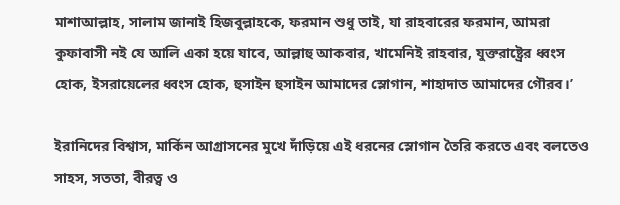মাশাআল্লাহ, সালাম জানাই হিজবুল্লাহকে, ফরমান শুধু তাই, যা রাহবারের ফরমান, আমরা কুফাবাসী নই যে আলি একা হয়ে যাবে, আল্লাহু আকবার, খামেনিই রাহবার, যুক্তরাষ্ট্রের ধ্বংস হোক, ইসরায়েলের ধ্বংস হোক, হুসাইন হুসাইন আমাদের স্লোগান, শাহাদাত আমাদের গৌরব।’

ইরানিদের বিশ্বাস, মার্কিন আগ্রাসনের মুখে দাঁড়িয়ে এই ধরনের স্লোগান তৈরি করতে এবং বলতেও সাহস, সততা, বীরত্ব ও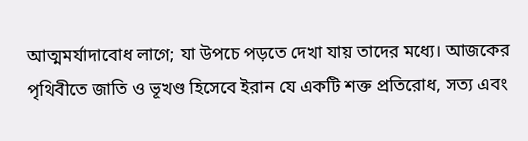আত্মমর্যাদাবোধ লাগে; যা উপচে পড়তে দেখা যায় তাদের মধ্যে। আজকের পৃথিবীতে জাতি ও ভূখণ্ড হিসেবে ইরান যে একটি শক্ত প্রতিরোধ, সত্য এবং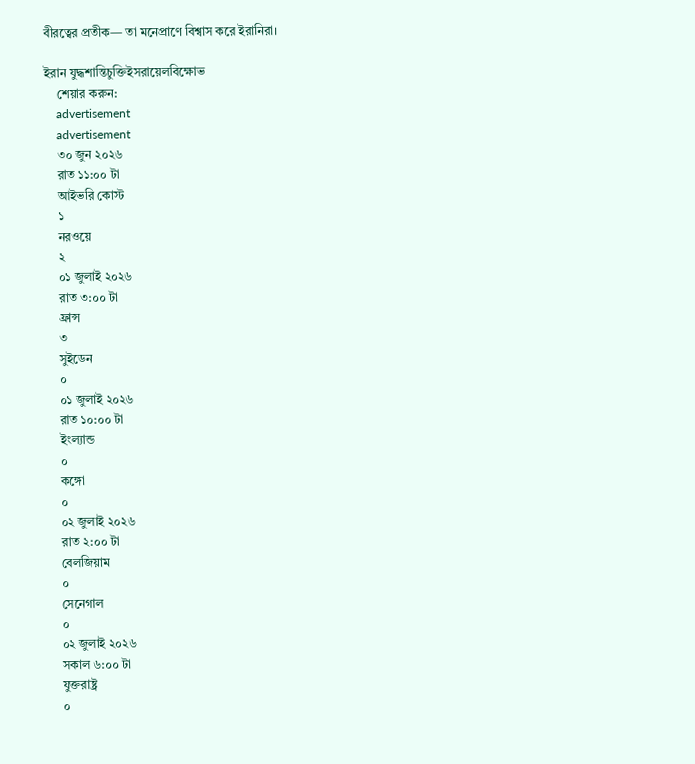বীরত্বের প্রতীক— তা মনেপ্রাণে বিশ্বাস করে ইরানিরা।

ইরান যুদ্ধশান্তিচুক্তিইসরায়েলবিক্ষোভ
    শেয়ার করুন:
    advertisement
    advertisement
    ৩০ জুন ২০২৬
    রাত ১১:০০ টা
    আইভরি কোস্ট
    ১
    নরওয়ে
    ২
    ০১ জুলাই ২০২৬
    রাত ৩:০০ টা
    ফ্রান্স
    ৩
    সুইডেন
    ০
    ০১ জুলাই ২০২৬
    রাত ১০:০০ টা
    ইংল্যান্ড
    ০
    কঙ্গো
    ০
    ০২ জুলাই ২০২৬
    রাত ২:০০ টা
    বেলজিয়াম
    ০
    সেনেগাল
    ০
    ০২ জুলাই ২০২৬
    সকাল ৬:০০ টা
    যুক্তরাষ্ট্র
    ০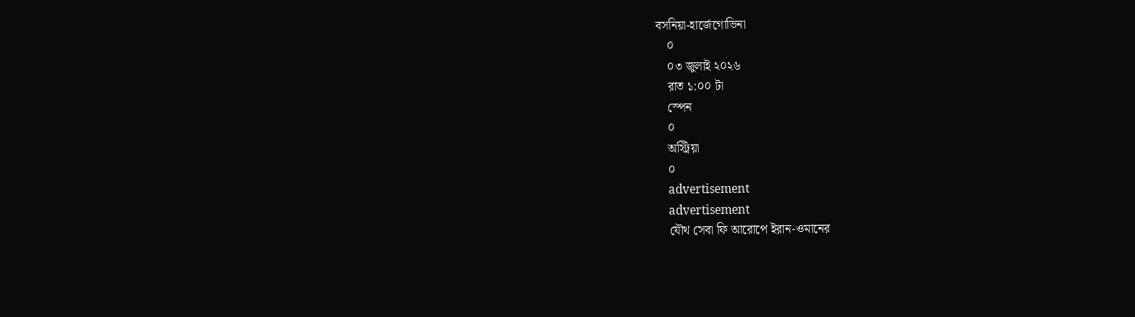বসনিয়া-হার্জেগোভিনা
    ০
    ০৩ জুলাই ২০২৬
    রাত ১:০০ টা
    স্পেন
    ০
    অস্ট্রিয়া
    ০
    advertisement
    advertisement
    যৌথ সেবা ফি আরোপে ইরান-ওমানের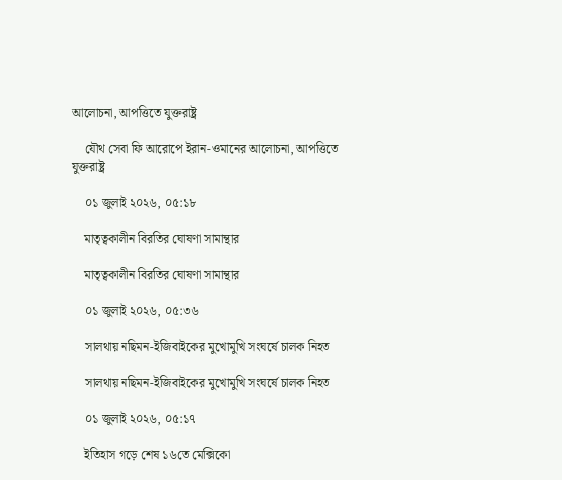আলোচনা, আপত্তিতে যুক্তরাষ্ট্র

    যৌথ সেবা ফি আরোপে ইরান-ওমানের আলোচনা, আপত্তিতে যুক্তরাষ্ট্র

    ০১ জুলাই ২০২৬, ০৫:১৮

    মাতৃত্বকালীন বিরতির ঘোষণা সামান্থার

    মাতৃত্বকালীন বিরতির ঘোষণা সামান্থার

    ০১ জুলাই ২০২৬, ০৫:৩৬

    সালথায় নছিমন-ইজিবাইকের মুখোমুখি সংঘর্ষে চালক নিহত

    সালথায় নছিমন-ইজিবাইকের মুখোমুখি সংঘর্ষে চালক নিহত

    ০১ জুলাই ২০২৬, ০৫:১৭

    ইতিহাস গড়ে শেষ ১৬তে মেক্সিকো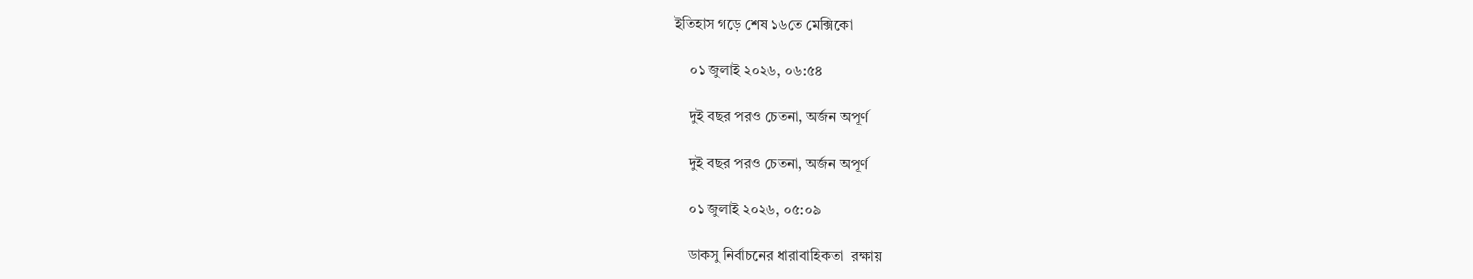ইতিহাস গড়ে শেষ ১৬তে মেক্সিকো

    ০১ জুলাই ২০২৬, ০৬:৫৪

    দুই বছর পরও চেতনা, অর্জন অপূর্ণ

    দুই বছর পরও চেতনা, অর্জন অপূর্ণ

    ০১ জুলাই ২০২৬, ০৫:০৯

    ডাকসু নির্বাচনের ধারাবাহিকতা  রক্ষায়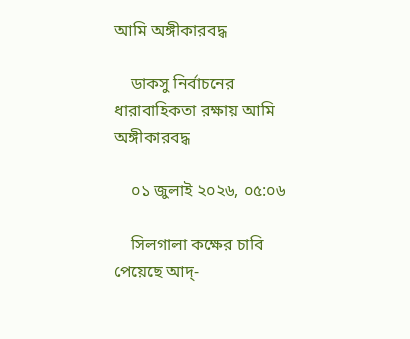আমি অঙ্গীকারবদ্ধ

    ডাকসু নির্বাচনের ধারাবাহিকতা রক্ষায় আমি অঙ্গীকারবদ্ধ

    ০১ জুলাই ২০২৬, ০৫:০৬

    সিলগালা কক্ষের চাবি পেয়েছে আদ্-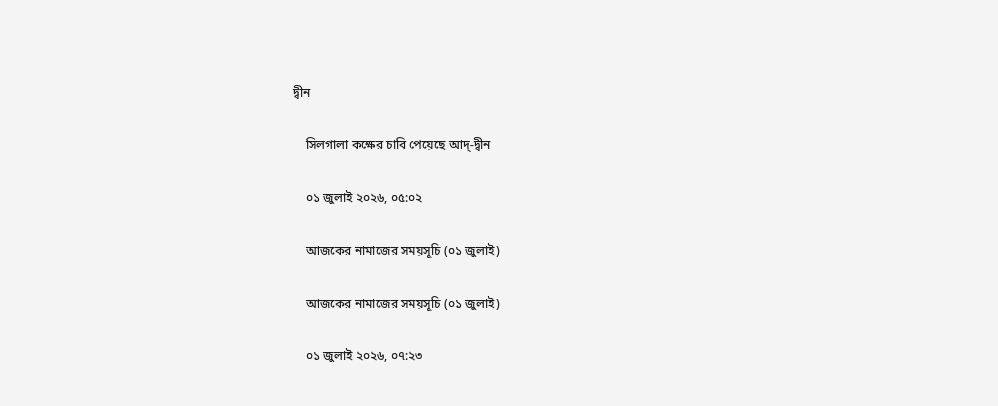দ্বীন

    সিলগালা কক্ষের চাবি পেয়েছে আদ্-দ্বীন

    ০১ জুলাই ২০২৬, ০৫:০২

    আজকের নামাজের সময়সূচি (০১ জুলাই)

    আজকের নামাজের সময়সূচি (০১ জুলাই)

    ০১ জুলাই ২০২৬, ০৭:২৩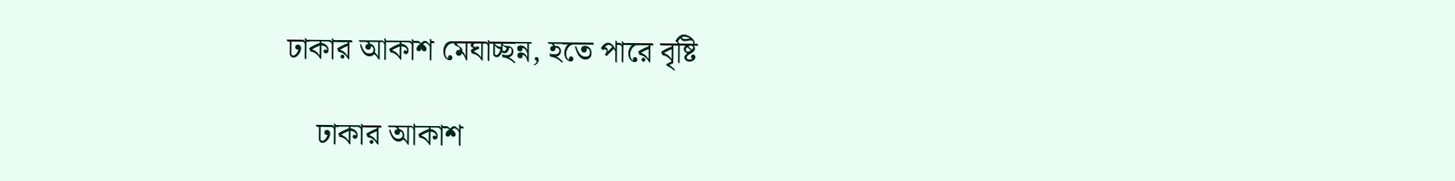ঢাকার আকাশ মেঘাচ্ছন্ন, হতে পারে বৃষ্টি

    ঢাকার আকাশ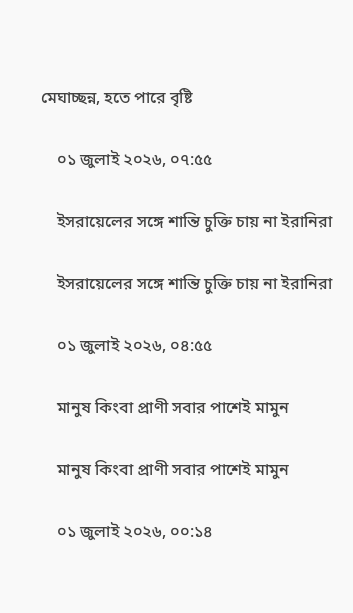মেঘাচ্ছন্ন, হতে পারে বৃষ্টি

    ০১ জুলাই ২০২৬, ০৭:৫৫

    ইসরায়েলের সঙ্গে শান্তি চুক্তি চায় না ইরানিরা

    ইসরায়েলের সঙ্গে শান্তি চুক্তি চায় না ইরানিরা

    ০১ জুলাই ২০২৬, ০৪:৫৫

    মানুষ কিংবা প্রাণী সবার পাশেই মামুন

    মানুষ কিংবা প্রাণী সবার পাশেই মামুন

    ০১ জুলাই ২০২৬, ০০:১৪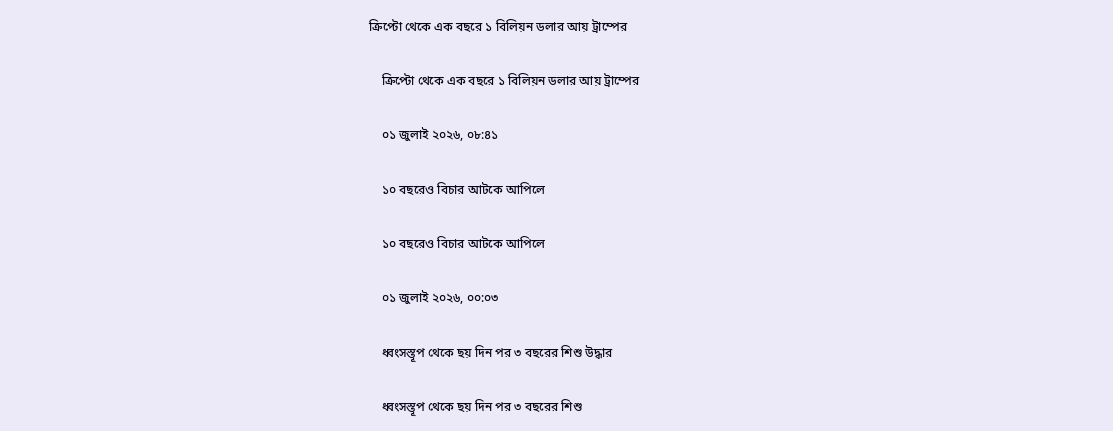ক্রিপ্টো থেকে এক বছরে ১ বিলিয়ন ডলার আয় ট্রাম্পের

    ক্রিপ্টো থেকে এক বছরে ১ বিলিয়ন ডলার আয় ট্রাম্পের

    ০১ জুলাই ২০২৬, ০৮:৪১

    ১০ বছরেও বিচার আটকে আপিলে

    ১০ বছরেও বিচার আটকে আপিলে

    ০১ জুলাই ২০২৬, ০০:০৩

    ধ্বংসস্তূপ থেকে ছয় দিন পর ৩ বছরের শিশু উদ্ধার

    ধ্বংসস্তূপ থেকে ছয় দিন পর ৩ বছরের শিশু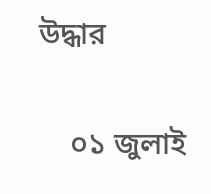উদ্ধার

    ০১ জুলাই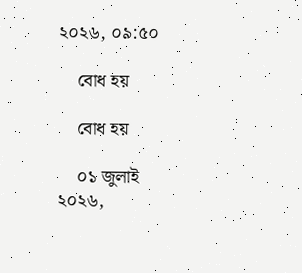২০২৬, ০৯:৫০

    বোধ হয়

    বোধ হয়

    ০১ জুলাই ২০২৬,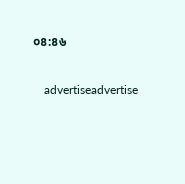০৪:৪৬

    advertiseadvertise